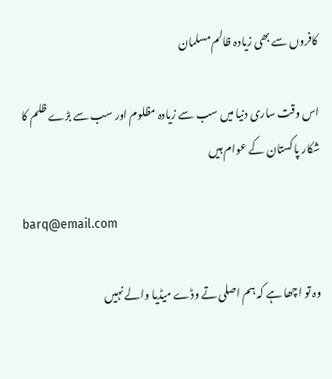کافروں سے بھی زیادہ ظالم مسلمان

اس وقت ساری دنیا میں سب سے زیادہ مظلوم اور سب سے بڑے ظلم کا شکار پاکستان کے عوام ہیں

barq@email.com

وہ تو اچھا ہے کہ ہم اصلی تے وڈے میڈیا والے نہیں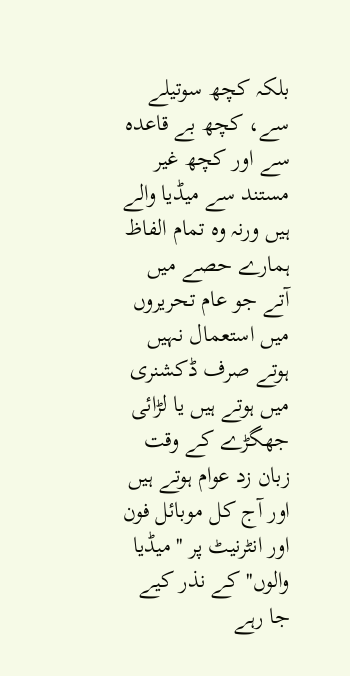بلکہ کچھ سوتیلے سے، کچھ بے قاعدہ سے اور کچھ غیر مستند سے میڈیا والے ہیں ورنہ وہ تمام الفاظ ہمارے حصے میں آتے جو عام تحریروں میں استعمال نہیں ہوتے صرف ڈکشنری میں ہوتے ہیں یا لڑائی جھگڑے کے وقت زبان زد عوام ہوتے ہیں اور آج کل موبائل فون اور انٹرنیٹ پر ''میڈیا والوں'' کے نذر کیے جا رہے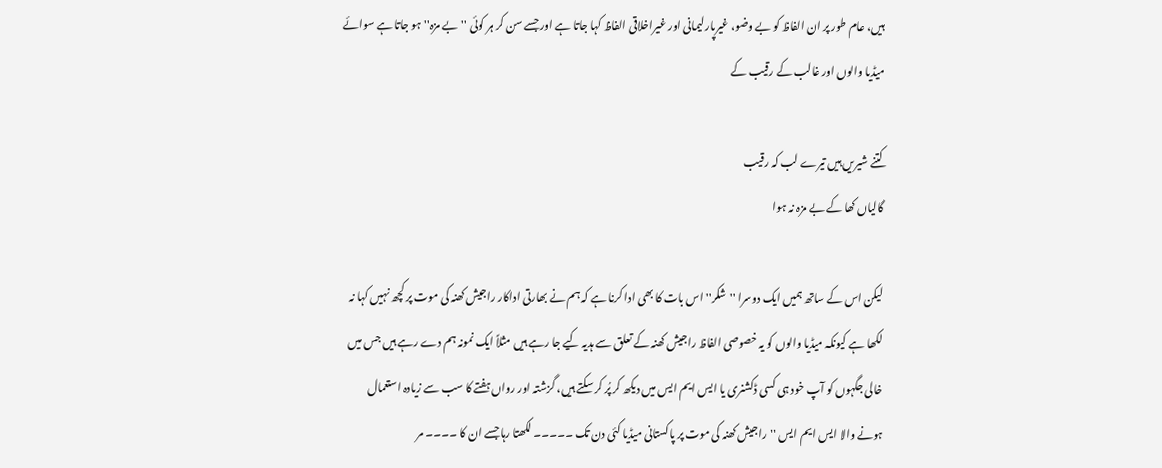ہیں، عام طور پر ان الفاظ کو بے وضو، غیرپارلیمانی اور غیراخلاقی الفاظ کہا جاتا ہے اور جسے سن کر ہر کوئی ''بے مزہ'' ہو جاتا ہے سوائے میڈیا والوں اور غالب کے رقیب کے

کتنے شیریں ہیں تیرے لب کہ رقیب
گالیاں کھا کے بے مزہ نہ ہوا

لیکن اس کے ساتھ ہمیں ایک دوسرا ''شکر'' اس بات کا بھی ادا کرنا ہے کہ ہم نے بھارتی اداکار راجیش کھنہ کی موت پر کچھ نہیں کہا نہ لکھا ہے کیونکہ میڈیا والوں کو یہ خصوصی الفاظ راجیش کھنہ کے تعلق سے ہدیہ کیے جا رہے ہیں مثلاً ایک نمونہ ہم دے رہے ہیں جس میں خالی جگہوں کو آپ خود ہی کسی ڈکشنری یا ایس ایم ایس میں دیکھ کر پُر کر سکتے ہیں، گزشتہ اور رواں ہفتے کا سب سے زیادہ استعمال ہونے والا ایس ایم ایس ''راجیش کھنہ کی موت پر پاکستانی میڈیا کئی دن تک ۔۔۔۔۔ لکھتا رہا جسے ان کا ۔۔۔۔ مر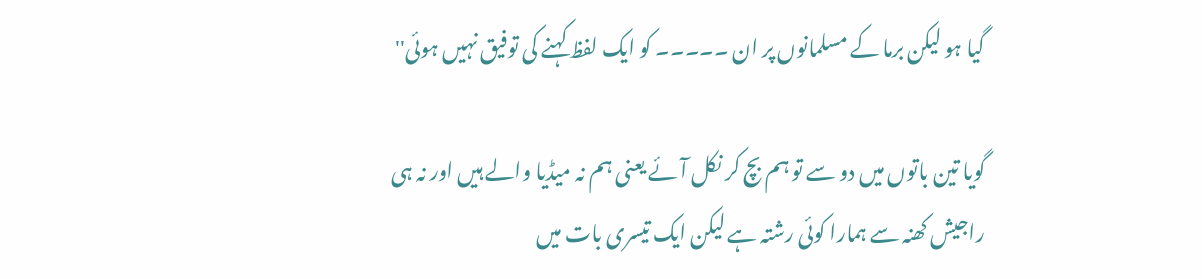گیا ہو لیکن برما کے مسلمانوں پر ان ۔۔۔۔۔ کو ایک لفظ کہنے کی توفیق نہیں ہوئی''

گویا تین باتوں میں دو سے تو ہم بچ کر نکل آئے یعنی ہم نہ میڈیا والے ہیں اور نہ ہی راجیش کھنہ سے ہمارا کوئی رشتہ ہے لیکن ایک تیسری بات میں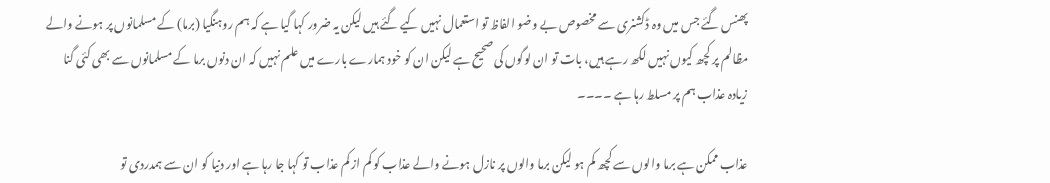پھنس گئے جس میں وہ ڈکشنری سے مخصوص بے وضو الفاظ تو استعمال نہیں کیے گئے ہیں لیکن یہ ضرور کہا گیا ہے کہ ہم روہنگیا (برما) کے مسلمانوں پر ہونے والے مظالم پر کچھ کیوں نہیں لکھ رہے ہیں، بات تو ان لوگوں کی صحیح ہے لیکن ان کو خود ہمارے بارے میں علم نہیں کہ ان دنوں برما کے مسلمانوں سے بھی کئی گنا زیادہ عذاب ہم پر مسلط رہا ہے ۔۔۔۔

عذاب ممکن ہے برما والوں سے کچھ کم ہو لیکن برما والوں پر نازل ہونے والے عذاب کو کم از کم عذاب تو کہا جا رہا ہے اور دنیا کو ان سے ہمدردی تو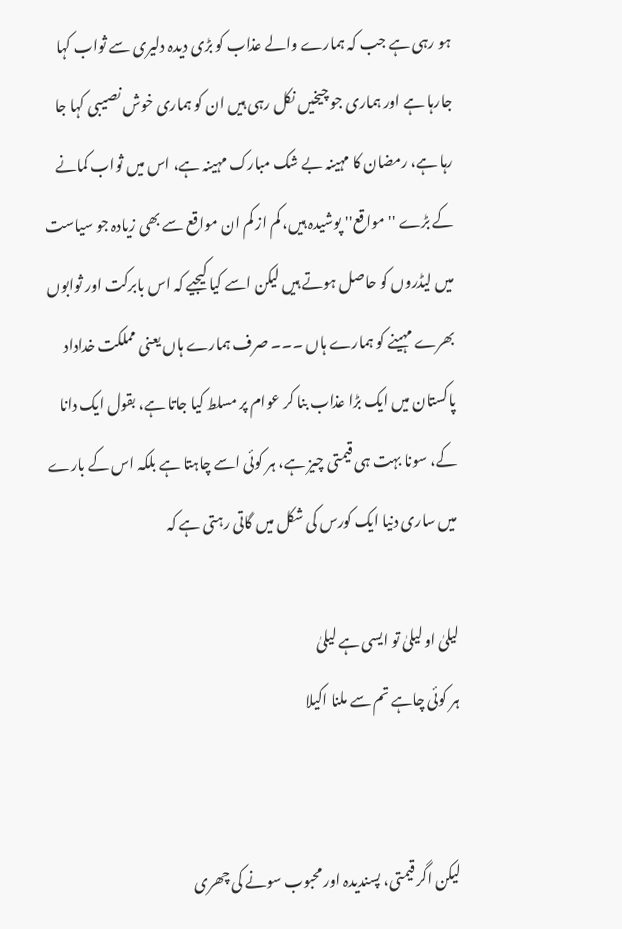ہو رہی ہے جب کہ ہمارے والے عذاب کو بڑی دیدہ دلیری سے ثواب کہا جارہا ہے اور ہماری جو چیخیں نکل رہی ہیں ان کو ہماری خوش نصیبی کہا جا رہا ہے، رمضان کا مہینہ بے شک مبارک مہینہ ہے، اس میں ثواب کمانے کے بڑے ''مواقع'' پوشیدہ ہیں، کم از کم ان مواقع سے بھی زیادہ جو سیاست میں لیڈروں کو حاصل ہوتے ہیں لیکن اسے کیا کیجیے کہ اس بابرکت اور ثوابوں بھرے مہینے کو ہمارے ہاں ۔۔۔ صرف ہمارے ہاں یعنی مملکت خداداد پاکستان میں ایک بڑا عذاب بنا کر عوام پر مسلط کیا جاتا ہے، بقول ایک دانا کے، سونا بہت ہی قیمتی چیز ہے، ہر کوئی اسے چاہتا ہے بلکہ اس کے بارے میں ساری دنیا ایک کورس کی شکل میں گاتی رہتی ہے کہ

لیلیٰ او لیلیٰ تو ایسی ہے لیلیٰ
ہر کوئی چاہے تم سے ملنا اکیلا


لیکن اگر قیمتی، پسندیدہ اور محبوب سونے کی چھری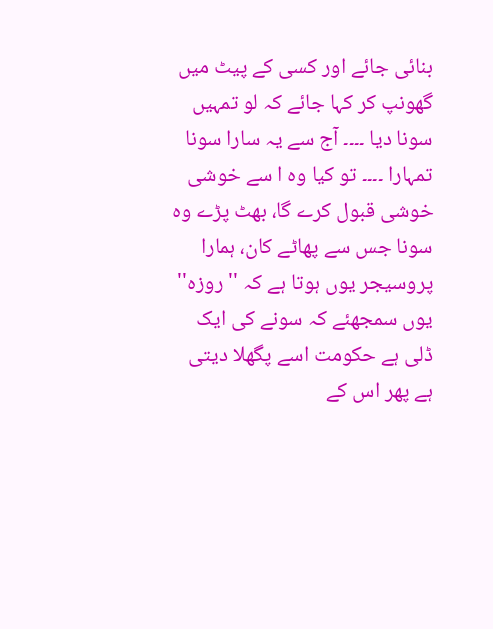بنائی جائے اور کسی کے پیٹ میں گھونپ کر کہا جائے کہ لو تمہیں سونا دیا ۔۔۔۔ آج سے یہ سارا سونا تمہارا ۔۔۔۔ تو کیا وہ ا سے خوشی خوشی قبول کرے گا، بھٹ پڑے وہ سونا جس سے پھاٹے کان، ہمارا پروسیجر یوں ہوتا ہے کہ ''روزہ'' یوں سمجھئے کہ سونے کی ایک ڈلی ہے حکومت اسے پگھلا دیتی ہے پھر اس کے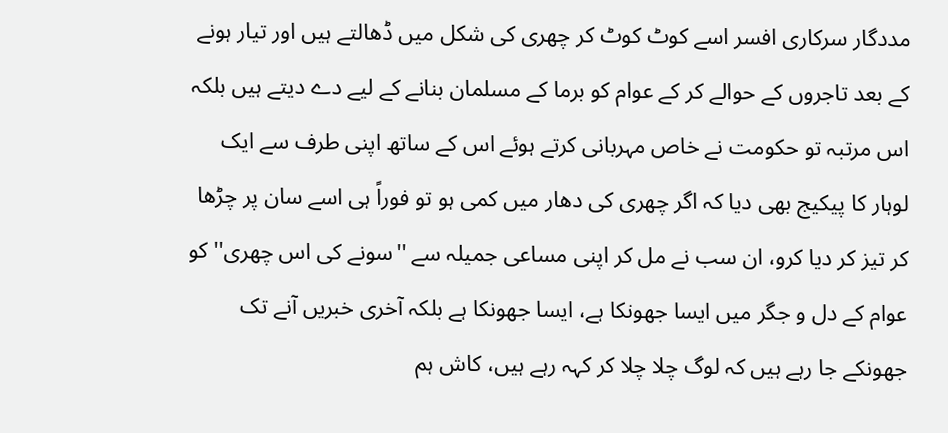مددگار سرکاری افسر اسے کوٹ کوٹ کر چھری کی شکل میں ڈھالتے ہیں اور تیار ہونے کے بعد تاجروں کے حوالے کر کے عوام کو برما کے مسلمان بنانے کے لیے دے دیتے ہیں بلکہ اس مرتبہ تو حکومت نے خاص مہربانی کرتے ہوئے اس کے ساتھ اپنی طرف سے ایک لوہار کا پیکیج بھی دیا کہ اگر چھری کی دھار میں کمی ہو تو فوراً ہی اسے سان پر چڑھا کر تیز کر دیا کرو، ان سب نے مل کر اپنی مساعی جمیلہ سے ''سونے کی اس چھری'' کو عوام کے دل و جگر میں ایسا جھونکا ہے، ایسا جھونکا ہے بلکہ آخری خبریں آنے تک جھونکے جا رہے ہیں کہ لوگ چلا چلا کر کہہ رہے ہیں، کاش ہم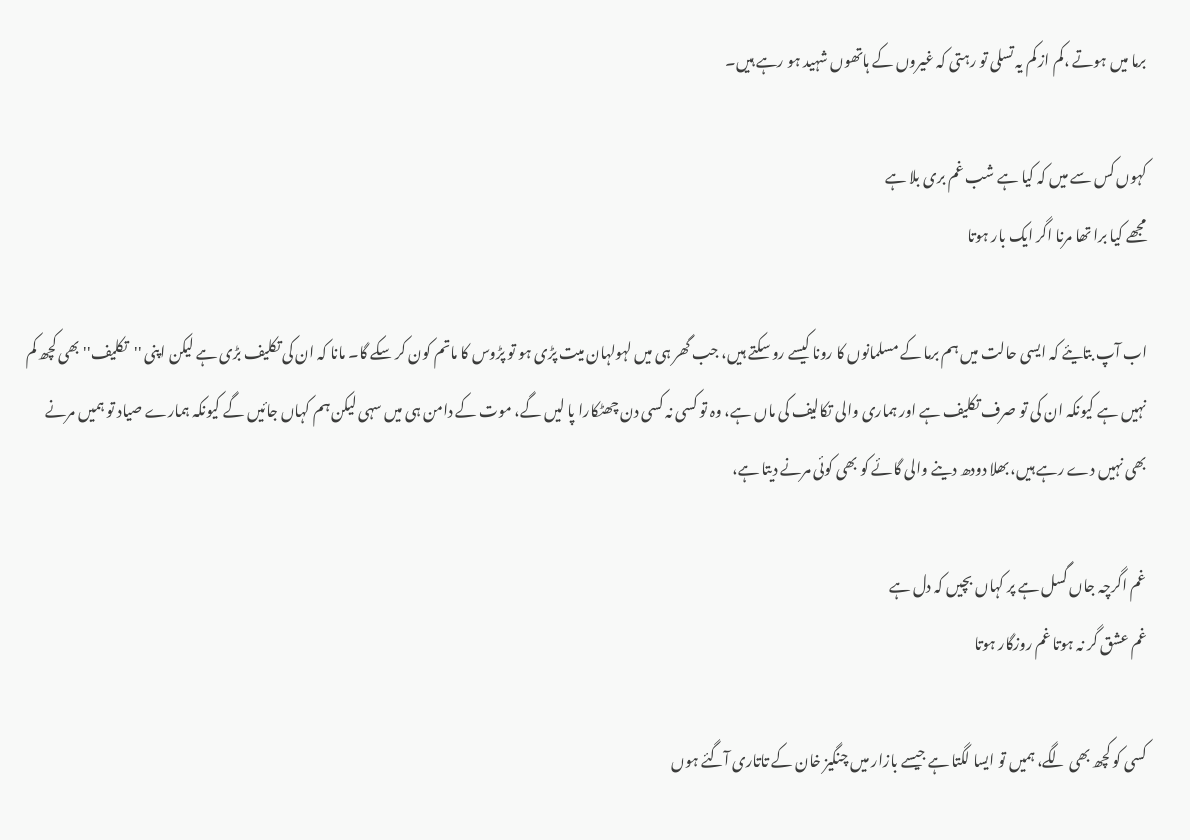برما میں ہوتے ،کم از کم یہ تسلی تو رہتی کہ غیروں کے ہاتھوں شہید ہو رہے ہیں۔

کہوں کس سے میں کہ کیا ہے شب غم بری بلا ہے
مجھے کیا برا تھا مرنا اگر ایک بار ہوتا

اب آپ بتایئے کہ ایسی حالت میں ہم برما کے مسلمانوں کا رونا کیسے رو سکتے ہیں، جب گھر ہی میں لہولہان میت پڑی ہو تو پڑوس کا ماتم کون کر سکے گا۔ مانا کہ ان کی تکلیف بڑی ہے لیکن اپنی ''تکلیف'' بھی کچھ کم نہیں ہے کیونکہ ان کی تو صرف تکلیف ہے اور ہماری والی تکالیف کی ماں ہے، وہ تو کسی نہ کسی دن چھٹکارا پا لیں گے، موت کے دامن ہی میں سہی لیکن ہم کہاں جائیں گے کیونکہ ہمارے صیاد تو ہمیں مرنے بھی نہیں دے رہے ہیں، بھلا دودھ دینے والی گائے کو بھی کوئی مرنے دیتا ہے،

غم اگرچہ جاں گسل ہے پر کہاں بچیں کہ دل ہے
غم عشق گر نہ ہوتا غم روزگار ہوتا

کسی کو کچھ بھی لگے، ہمیں تو ایسا لگتا ہے جیسے بازار میں چنگیز خان کے تاتاری آگئے ہوں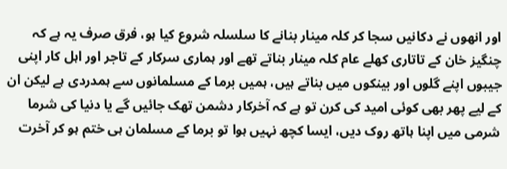اور انھوں نے دکانیں سجا کر کلہ مینار بنانے کا سلسلہ شروع کیا ہو، فرق صرف یہ ہے کہ چنگیز خان کے تاتاری کھلے عام کلہ مینار بناتے تھے اور ہماری سرکار کے تاجر اور اہل کار اپنی جیبوں اپنے گلوں اور بینکوں میں بناتے ہیں، ہمیں برما کے مسلمانوں سے ہمدردی ہے لیکن ان کے لیے پھر بھی کوئی امید کی کرن تو ہے کہ آخرکار دشمن تھک جائیں گے یا دنیا کی شرما شرمی میں اپنا ہاتھ روک دیں، ایسا کچھ نہیں ہوا تو برما کے مسلمان ہی ختم ہو کر آخرت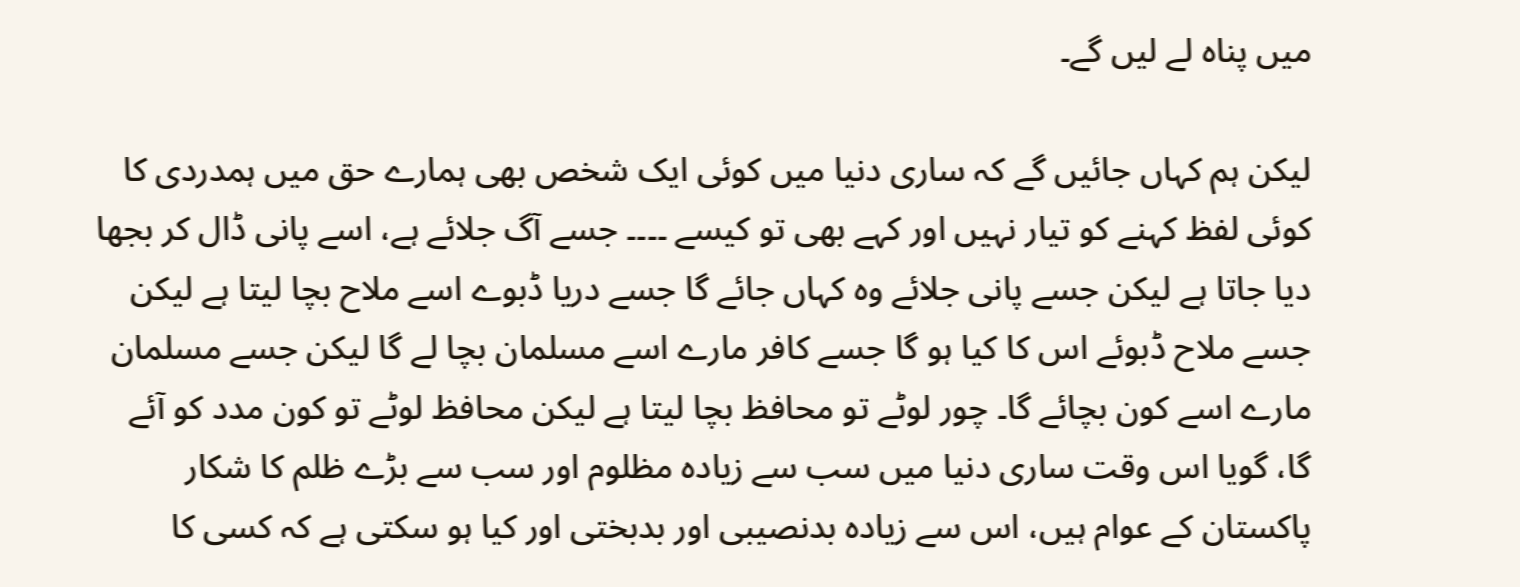میں پناہ لے لیں گے۔

لیکن ہم کہاں جائیں گے کہ ساری دنیا میں کوئی ایک شخص بھی ہمارے حق میں ہمدردی کا کوئی لفظ کہنے کو تیار نہیں اور کہے بھی تو کیسے ۔۔۔۔ جسے آگ جلائے ہے، اسے پانی ڈال کر بجھا دیا جاتا ہے لیکن جسے پانی جلائے وہ کہاں جائے گا جسے دریا ڈبوے اسے ملاح بچا لیتا ہے لیکن جسے ملاح ڈبوئے اس کا کیا ہو گا جسے کافر مارے اسے مسلمان بچا لے گا لیکن جسے مسلمان مارے اسے کون بچائے گا۔ چور لوٹے تو محافظ بچا لیتا ہے لیکن محافظ لوٹے تو کون مدد کو آئے گا، گویا اس وقت ساری دنیا میں سب سے زیادہ مظلوم اور سب سے بڑے ظلم کا شکار پاکستان کے عوام ہیں، اس سے زیادہ بدنصیبی اور بدبختی اور کیا ہو سکتی ہے کہ کسی کا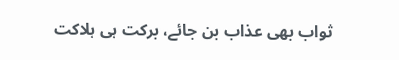ثواب بھی عذاب بن جائے، برکت ہی ہلاکت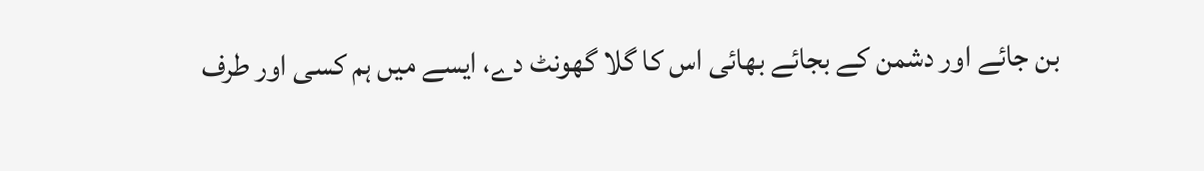بن جائے اور دشمن کے بجائے بھائی اس کا گلا گھونٹ دے، ایسے میں ہم کسی اور طرف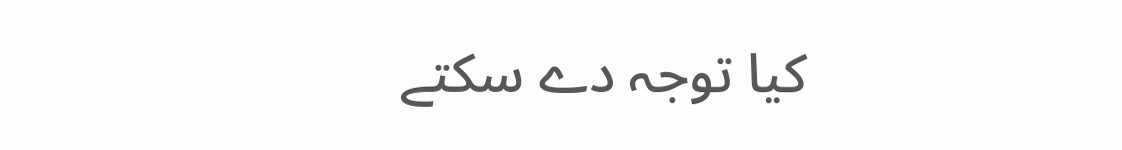کیا توجہ دے سکتے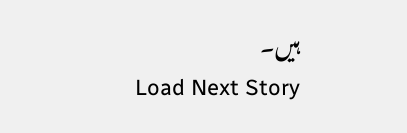ہیں۔
Load Next Story